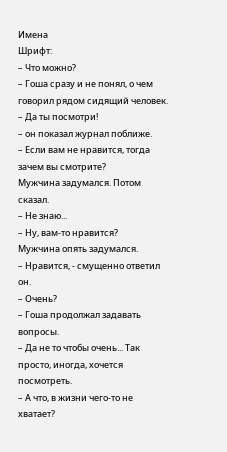Имена
Шрифт:
– Что можно?
– Гоша сразу и не понял, о чем говорил рядом сидящий человек.
– Да ты посмотри!
– он показал журнал поближе.
– Если вам не нравится, тогда зачем вы смотрите?
Мужчина задумался. Потом сказал.
– Не знаю...
– Ну, вам-то нравится?
Мужчина опять задумался.
– Нравится, - смущенно ответил он.
– Очень?
– Гоша продолжал задавать вопросы.
– Да не то чтобы очень... Так просто, иногда, хочется посмотреть.
– А что, в жизни чего-то не хватает?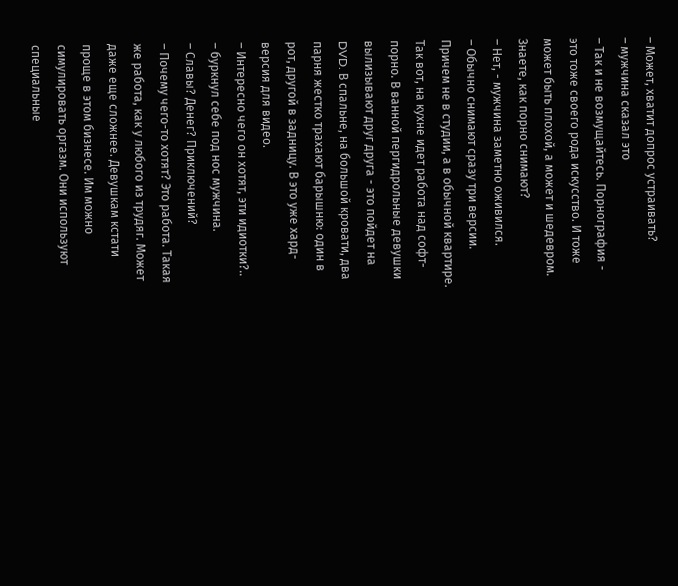– Может, хватит допрос устраивать?
– мужчина сказал это
– Так и не возмущайтесь. Порнография - это тоже своего рода искусство. И тоже может быть плохой, а может и шедевром. Знаете, как порно снимают?
– Нет, - мужчина заметно оживился.
– Обычно снимают сразу три версии. Причем не в студии, а в обычной квартире. Так вот, на кухне идет работа над софт-порно. В ванной пергидрольные девушки вылизывают друг друга - это пойдет на DVD. В спальне, на большой кровати, два парня жестко трахают барышню: один в рот, другой в задницу. В это уже хард-версия для видео.
– Интересно чего он хотят, эти идиотки?..
– буркнул себе под нос мужчина.
– Славы? Денег? Приключений?
– Почему чего-то хотят? Это работа. Такая же работа, как у любого из трудяг. Может даже еще сложнее. Девушкам кстати проще в этом бизнесе. Им можно симулировать оргазм. Они используют специальные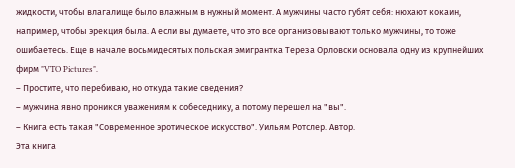жидкости, чтобы влагалище было влажным в нужный момент. А мужчины часто губят себя: нюхают кокаин, например, чтобы эрекция была. А если вы думаете, что это все организовывают только мужчины, то тоже ошибаетесь. Еще в начале восьмидесятых польская эмигрантка Тереза Орловски основала одну из крупнейших фирм "VTO Pictures".
– Простите, что перебиваю, но откуда такие сведения?
– мужчина явно проникся уважениям к собеседнику, а потому перешел на "вы".
– Книга есть такая "Современное эротическое искусство". Уильям Ротслер. Автор.
Эта книга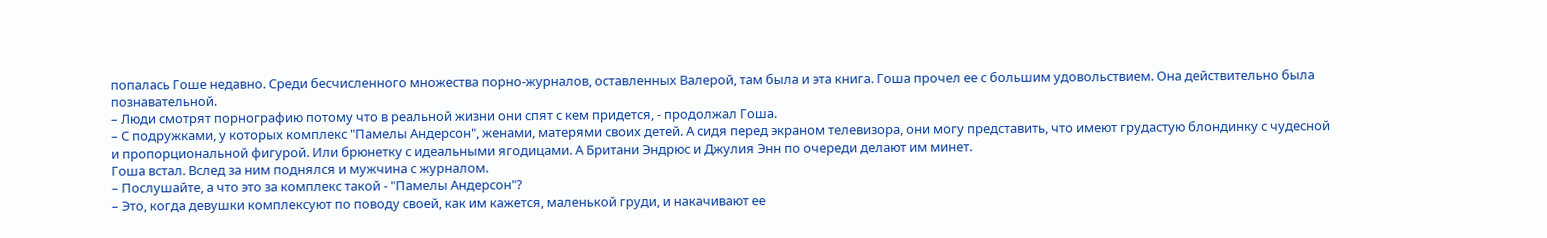попалась Гоше недавно. Среди бесчисленного множества порно-журналов, оставленных Валерой, там была и эта книга. Гоша прочел ее с большим удовольствием. Она действительно была познавательной.
– Люди смотрят порнографию потому что в реальной жизни они спят с кем придется, - продолжал Гоша.
– С подружками, у которых комплекс "Памелы Андерсон", женами, матерями своих детей. А сидя перед экраном телевизора, они могу представить, что имеют грудастую блондинку с чудесной и пропорциональной фигурой. Или брюнетку с идеальными ягодицами. А Британи Эндрюс и Джулия Энн по очереди делают им минет.
Гоша встал. Вслед за ним поднялся и мужчина с журналом.
– Послушайте, а что это за комплекс такой - "Памелы Андерсон"?
– Это, когда девушки комплексуют по поводу своей, как им кажется, маленькой груди, и накачивают ее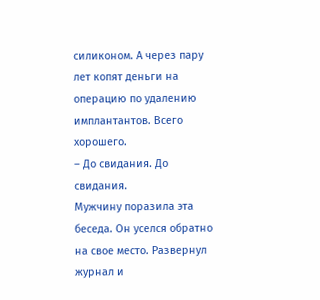силиконом. А через пару лет копят деньги на операцию по удалению имплантантов. Всего хорошего.
– До свидания. До свидания.
Мужчину поразила эта беседа. Он уселся обратно на свое место. Развернул журнал и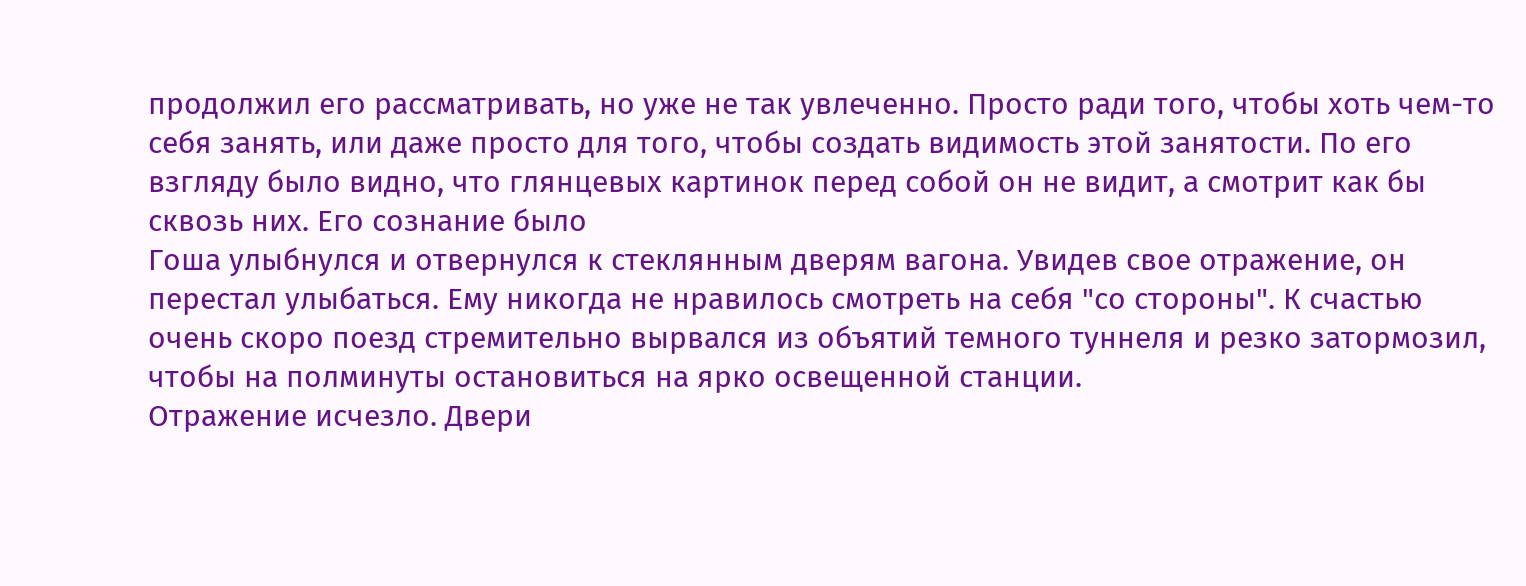продолжил его рассматривать, но уже не так увлеченно. Просто ради того, чтобы хоть чем-то себя занять, или даже просто для того, чтобы создать видимость этой занятости. По его взгляду было видно, что глянцевых картинок перед собой он не видит, а смотрит как бы сквозь них. Его сознание было
Гоша улыбнулся и отвернулся к стеклянным дверям вагона. Увидев свое отражение, он перестал улыбаться. Ему никогда не нравилось смотреть на себя "со стороны". К счастью очень скоро поезд стремительно вырвался из объятий темного туннеля и резко затормозил, чтобы на полминуты остановиться на ярко освещенной станции.
Отражение исчезло. Двери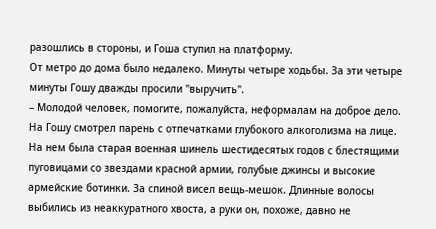разошлись в стороны, и Гоша ступил на платформу.
От метро до дома было недалеко. Минуты четыре ходьбы. За эти четыре минуты Гошу дважды просили "выручить".
– Молодой человек, помогите, пожалуйста, неформалам на доброе дело.
На Гошу смотрел парень с отпечатками глубокого алкоголизма на лице. На нем была старая военная шинель шестидесятых годов с блестящими пуговицами со звездами красной армии, голубые джинсы и высокие армейские ботинки. За спиной висел вещь-мешок. Длинные волосы выбились из неаккуратного хвоста, а руки он, похоже, давно не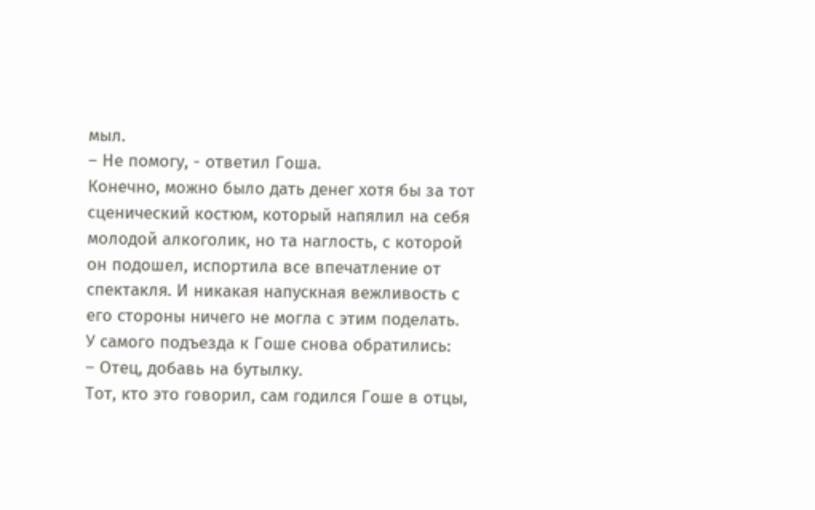мыл.
– Не помогу, - ответил Гоша.
Конечно, можно было дать денег хотя бы за тот сценический костюм, который напялил на себя молодой алкоголик, но та наглость, с которой он подошел, испортила все впечатление от спектакля. И никакая напускная вежливость с его стороны ничего не могла с этим поделать.
У самого подъезда к Гоше снова обратились:
– Отец, добавь на бутылку.
Тот, кто это говорил, сам годился Гоше в отцы,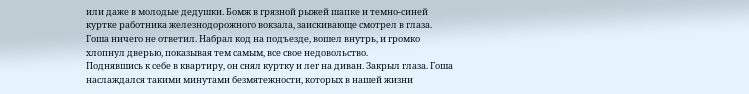или даже в молодые дедушки. Бомж в грязной рыжей шапке и темно-синей куртке работника железнодорожного вокзала, заискивающе смотрел в глаза. Гоша ничего не ответил. Набрал код на подъезде, вошел внутрь, и громко хлопнул дверью, показывая тем самым, все свое недовольство.
Поднявшись к себе в квартиру, он снял куртку и лег на диван. Закрыл глаза. Гоша наслаждался такими минутами безмятежности, которых в нашей жизни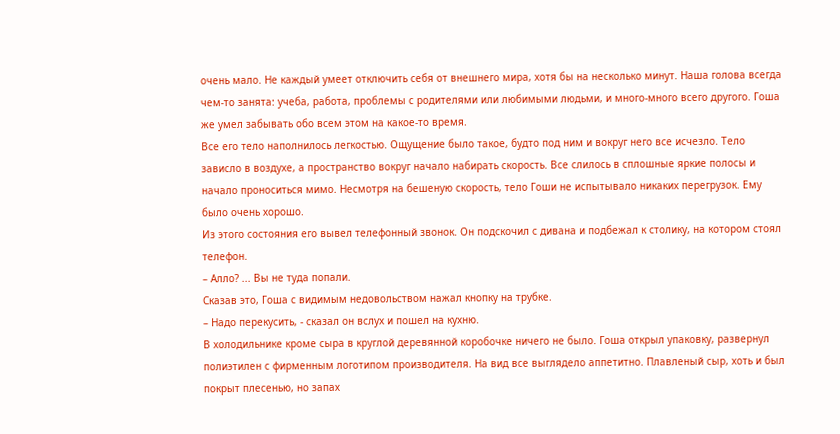очень мало. Не каждый умеет отключить себя от внешнего мира, хотя бы на несколько минут. Наша голова всегда чем-то занята: учеба, работа, проблемы с родителями или любимыми людьми, и много-много всего другого. Гоша же умел забывать обо всем этом на какое-то время.
Все его тело наполнилось легкостью. Ощущение было такое, будто под ним и вокруг него все исчезло. Тело зависло в воздухе, а пространство вокруг начало набирать скорость. Все слилось в сплошные яркие полосы и начало проноситься мимо. Несмотря на бешеную скорость, тело Гоши не испытывало никаких перегрузок. Ему было очень хорошо.
Из этого состояния его вывел телефонный звонок. Он подскочил с дивана и подбежал к столику, на котором стоял телефон.
– Алло? ... Вы не туда попали.
Сказав это, Гоша с видимым недовольством нажал кнопку на трубке.
– Надо перекусить, - сказал он вслух и пошел на кухню.
В холодильнике кроме сыра в круглой деревянной коробочке ничего не было. Гоша открыл упаковку, развернул полиэтилен с фирменным логотипом производителя. На вид все выглядело аппетитно. Плавленый сыр, хоть и был покрыт плесенью, но запах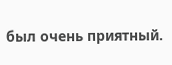был очень приятный.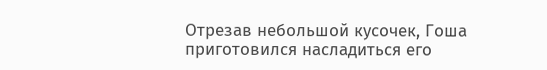Отрезав небольшой кусочек, Гоша приготовился насладиться его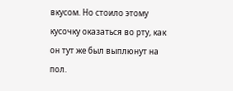вкусом. Но стоило этому кусочку оказаться во рту, как он тут же был выплюнут на пол.